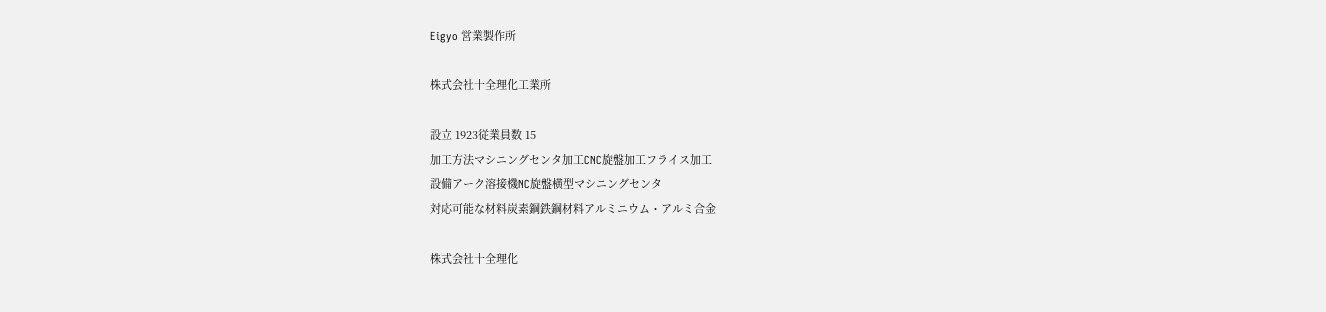Eigyo 営業製作所

株式会社十全理化工業所

設立 1923従業員数 15
加工方法マシニングセンタ加工CNC旋盤加工フライス加工
設備アーク溶接機NC旋盤横型マシニングセンタ
対応可能な材料炭素鋼鉄鋼材料アルミニウム・アルミ合金

株式会社十全理化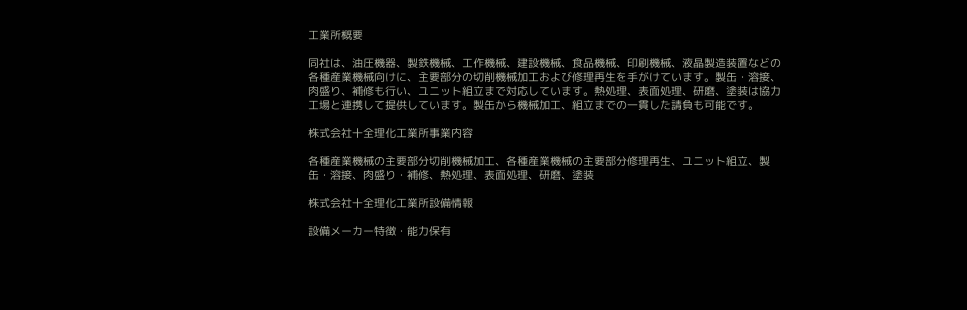工業所概要

同社は、油圧機器、製鉄機械、工作機械、建設機械、食品機械、印刷機械、液晶製造装置などの各種産業機械向けに、主要部分の切削機械加工および修理再生を手がけています。製缶・溶接、肉盛り、補修も行い、ユニット組立まで対応しています。熱処理、表面処理、研磨、塗装は協力工場と連携して提供しています。製缶から機械加工、組立までの一貫した請負も可能です。

株式会社十全理化工業所事業内容

各種産業機械の主要部分切削機械加工、各種産業機械の主要部分修理再生、ユニット組立、製缶・溶接、肉盛り・補修、熱処理、表面処理、研磨、塗装

株式会社十全理化工業所設備情報

設備メーカー特徴・能力保有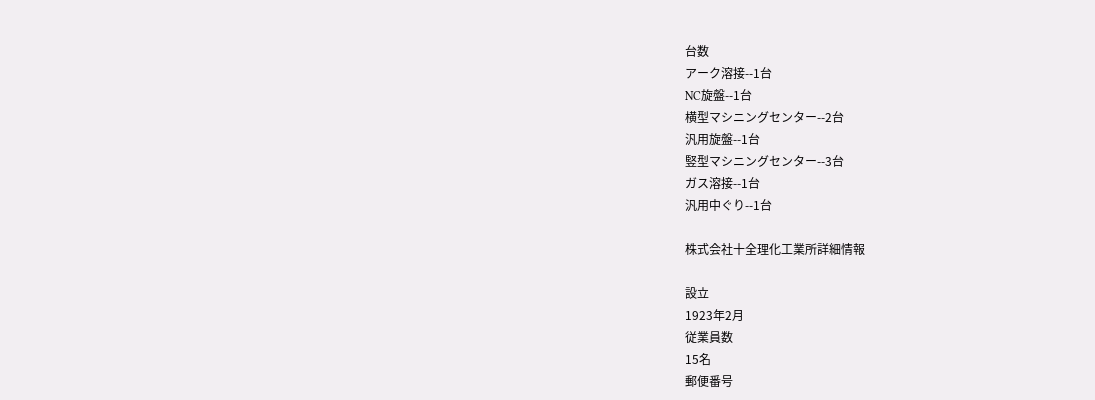台数
アーク溶接--1台
NC旋盤--1台
横型マシニングセンター--2台
汎用旋盤--1台
竪型マシニングセンター--3台
ガス溶接--1台
汎用中ぐり--1台

株式会社十全理化工業所詳細情報

設立
1923年2月
従業員数
15名
郵便番号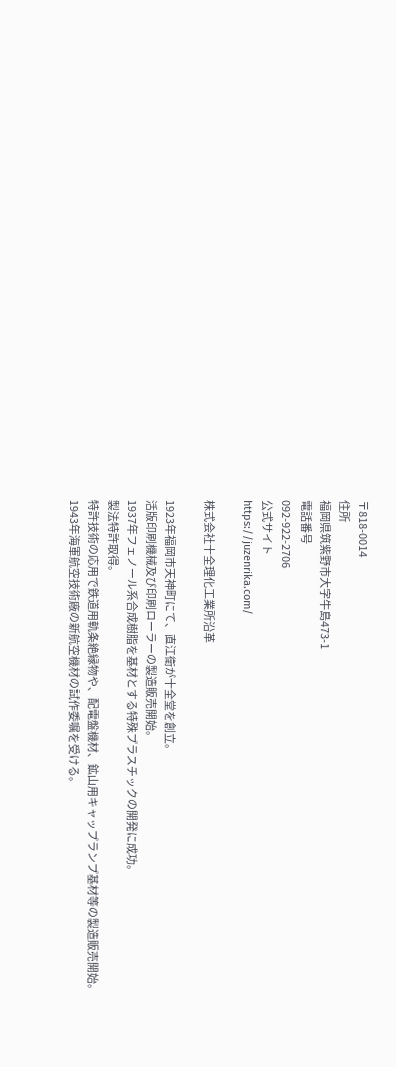〒818-0014
住所
福岡県筑紫野市大字牛島473-1
電話番号
092-922-2706
公式サイト
https://juzenrika.com/

株式会社十全理化工業所沿革

1923年福岡市天神町にて、直江衛が十全堂を創立。
活版印刷機械及び印刷ローラーの製造販売開始。
1937年フェノール系合成樹脂を基材とする特殊プラスチックの開発に成功。
製法特許取得。
特許技術の応用で鉄道用軌条絶縁物や、配電盤機材、鉱山用キャップランプ基材等の製造販売開始。
1943年海軍航空技術廠の新航空機材の試作委嘱を受ける。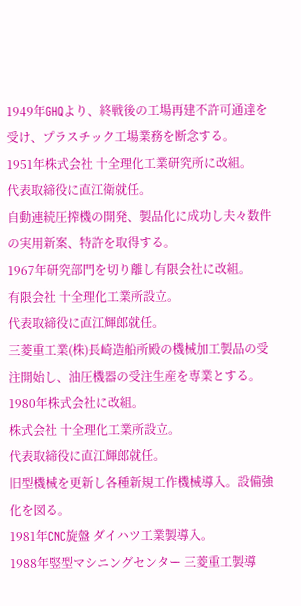1949年GHQより、終戦後の工場再建不許可通達を受け、プラスチック工場業務を断念する。
1951年株式会社 十全理化工業研究所に改組。
代表取締役に直江衛就任。
自動連続圧搾機の開発、製品化に成功し夫々数件の実用新案、特許を取得する。
1967年研究部門を切り離し有限会社に改組。
有限会社 十全理化工業所設立。
代表取締役に直江輝郎就任。
三菱重工業(株)長崎造船所殿の機械加工製品の受注開始し、油圧機器の受注生産を専業とする。
1980年株式会社に改組。
株式会社 十全理化工業所設立。
代表取締役に直江輝郎就任。
旧型機械を更新し各種新規工作機械導入。設備強化を図る。
1981年CNC旋盤 ダイハツ工業製導入。
1988年竪型マシニングセンター 三菱重工製導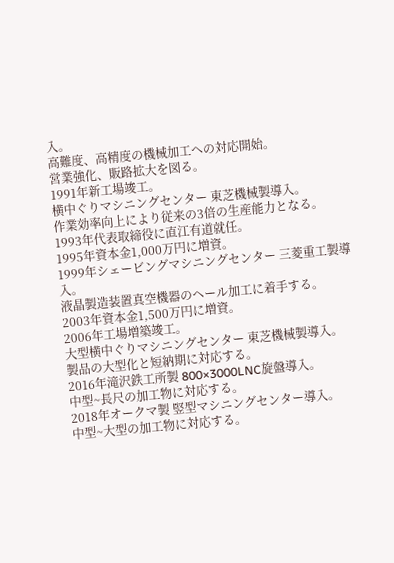入。
高難度、高精度の機械加工への対応開始。
営業強化、販路拡大を図る。
1991年新工場竣工。
横中ぐりマシニングセンター 東芝機械製導入。
作業効率向上により従来の3倍の生産能力となる。
1993年代表取締役に直江有道就任。
1995年資本金1,000万円に増資。
1999年シェービングマシニングセンター 三菱重工製導入。
液晶製造装置真空機器のヘール加工に着手する。
2003年資本金1,500万円に増資。
2006年工場増築竣工。
大型横中ぐりマシニングセンター 東芝機械製導入。
製品の大型化と短納期に対応する。
2016年滝沢鉄工所製 800×3000LNC旋盤導入。
中型~長尺の加工物に対応する。
2018年オークマ製 竪型マシニングセンター導入。
中型~大型の加工物に対応する。